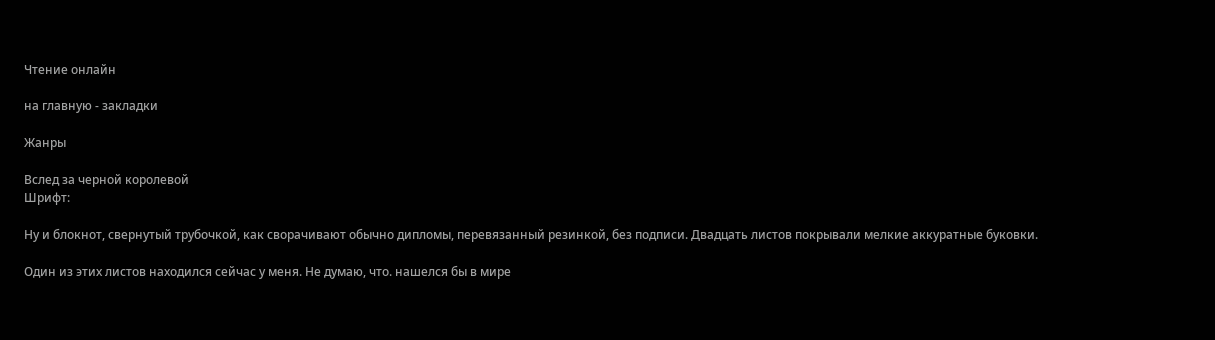Чтение онлайн

на главную - закладки

Жанры

Вслед за черной королевой
Шрифт:

Ну и блокнот, свернутый трубочкой, как сворачивают обычно дипломы, перевязанный резинкой, без подписи. Двадцать листов покрывали мелкие аккуратные буковки.

Один из этих листов находился сейчас у меня. Не думаю, что. нашелся бы в мире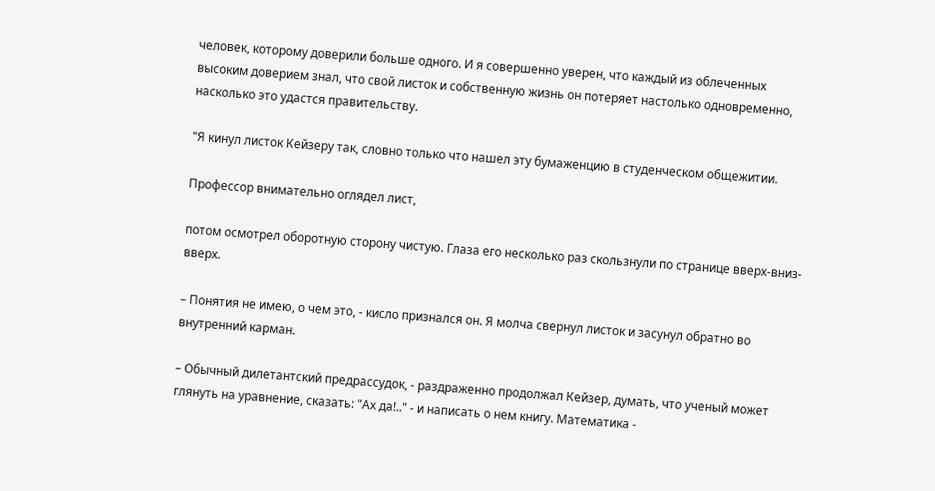человек, которому доверили больше одного. И я совершенно уверен, что каждый из облеченных высоким доверием знал, что свой листок и собственную жизнь он потеряет настолько одновременно, насколько это удастся правительству.

"Я кинул листок Кейзеру так, словно только что нашел эту бумаженцию в студенческом общежитии.

Профессор внимательно оглядел лист,

потом осмотрел оборотную сторону чистую. Глаза его несколько раз скользнули по странице вверх-вниз-вверх.

– Понятия не имею, о чем это, - кисло признался он. Я молча свернул листок и засунул обратно во внутренний карман.

– Обычный дилетантский предрассудок, - раздраженно продолжал Кейзер, думать, что ученый может глянуть на уравнение, сказать: "Ах да!.." - и написать о нем книгу. Математика -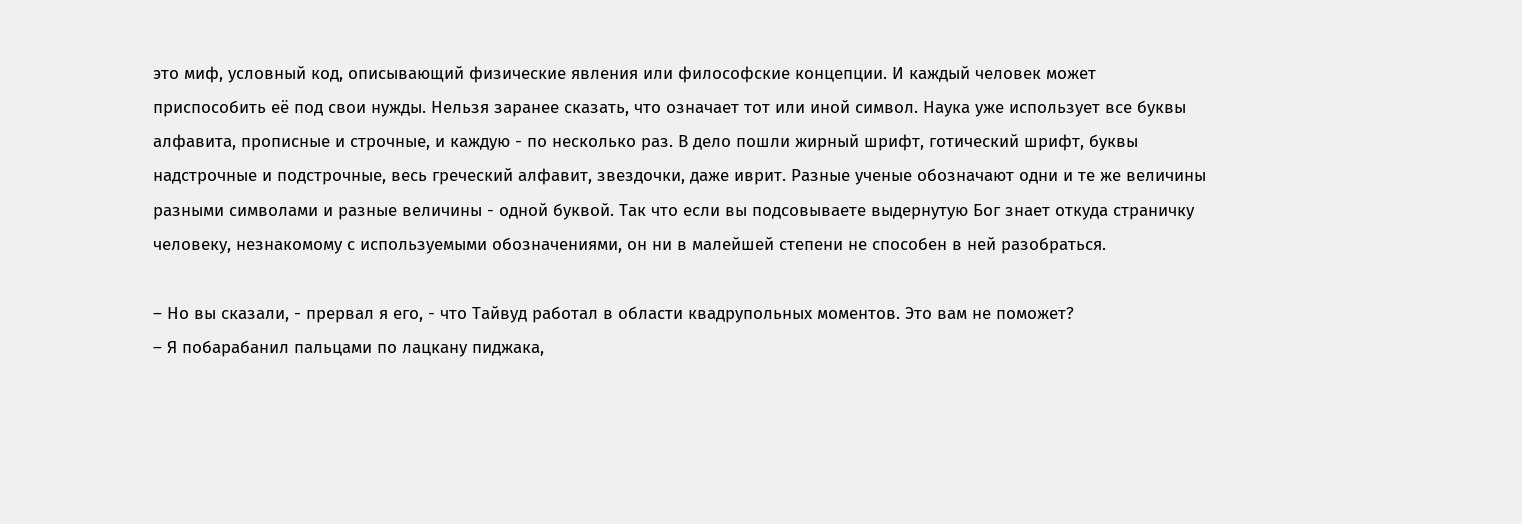это миф, условный код, описывающий физические явления или философские концепции. И каждый человек может приспособить её под свои нужды. Нельзя заранее сказать, что означает тот или иной символ. Наука уже использует все буквы алфавита, прописные и строчные, и каждую - по несколько раз. В дело пошли жирный шрифт, готический шрифт, буквы надстрочные и подстрочные, весь греческий алфавит, звездочки, даже иврит. Разные ученые обозначают одни и те же величины разными символами и разные величины - одной буквой. Так что если вы подсовываете выдернутую Бог знает откуда страничку человеку, незнакомому с используемыми обозначениями, он ни в малейшей степени не способен в ней разобраться.

– Но вы сказали, - прервал я его, - что Тайвуд работал в области квадрупольных моментов. Это вам не поможет?
– Я побарабанил пальцами по лацкану пиджака,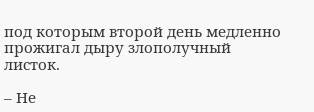под которым второй день медленно прожигал дыру злополучный листок.

– Не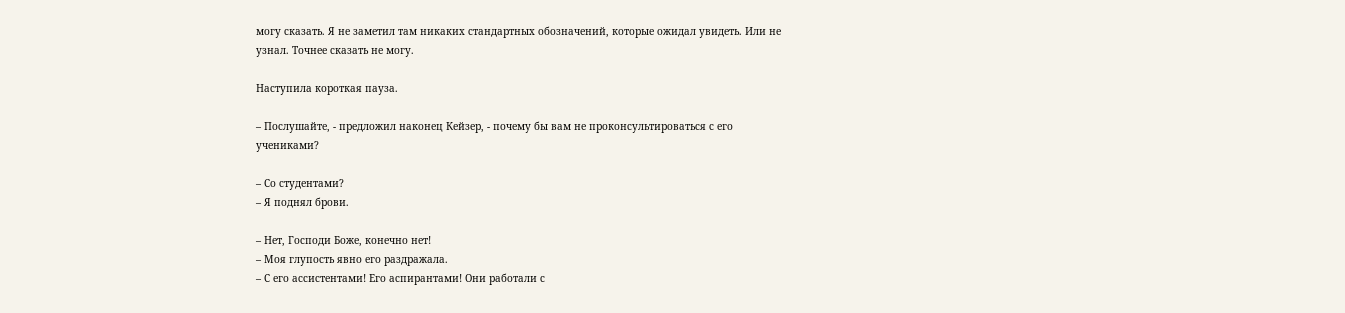могу сказать. Я не заметил там никаких стандартных обозначений, которые ожидал увидеть. Или не узнал. Точнее сказать не могу.

Наступила короткая пауза.

– Послушайте, - предложил наконец Кейзер, - почему бы вам не проконсультироваться с его учениками?

– Со студентами?
– Я поднял брови.

– Нет, Господи Боже, конечно нет!
– Моя глупость явно его раздражала.
– С его ассистентами! Его аспирантами! Они работали с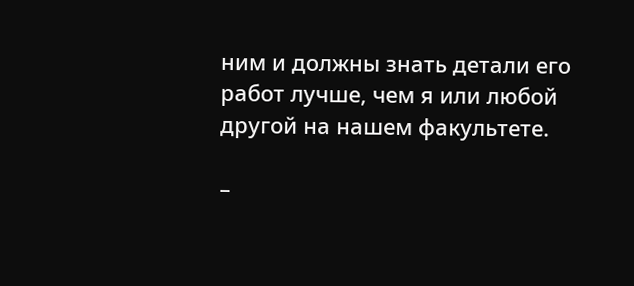ним и должны знать детали его работ лучше, чем я или любой другой на нашем факультете.

–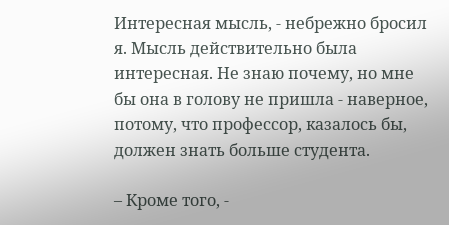Интересная мысль, - небрежно бросил я. Мысль действительно была интересная. Не знаю почему, но мне бы она в голову не пришла - наверное, потому, что профессор, казалось бы, должен знать больше студента.

– Кроме того, -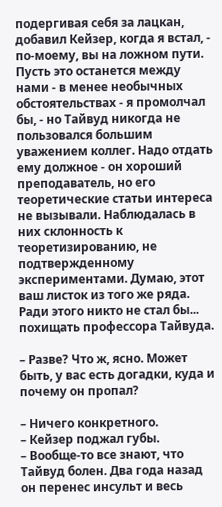подергивая себя за лацкан, добавил Кейзер, когда я встал, - по-моему, вы на ложном пути. Пусть это останется между нами - в менее необычных обстоятельствах - я промолчал бы, - но Тайвуд никогда не пользовался большим уважением коллег. Надо отдать ему должное - он хороший преподаватель, но его теоретические статьи интереса не вызывали. Наблюдалась в них склонность к теоретизированию, не подтвержденному экспериментами. Думаю, этот ваш листок из того же ряда. Ради этого никто не стал бы... похищать профессора Тайвуда.

– Разве? Что ж, ясно. Может быть, у вас есть догадки, куда и почему он пропал?

– Ничего конкретного.
– Кейзер поджал губы.
– Вообще-то все знают, что Тайвуд болен. Два года назад он перенес инсульт и весь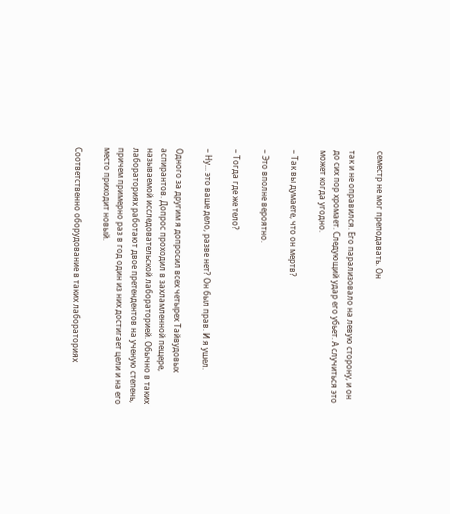семестр не мог преподавать. Он

так и не оправился. Его парализовало на левую сторону, и он до сих пор хромает. Следующий удар его убьет. А случиться это может когда угодно.

– Так вы думаете, что он мертв?

– Это вполне вероятно.

– Тогда где же тело?

– Ну... это ваше дело, разве нет? Он был прав. И я ушел.

Одного за другим я допросил всех четырех Тайвудовых аспирантов. Допрос проходил в захламленной пещере, называемой исследовательской лабораторией. Обычно в таких лабораториях работают двое претендентов на ученую степень, причем примерно раз в год один из них достигает цели и на его место приходит новый.

Соответственно оборудование в таких лабораториях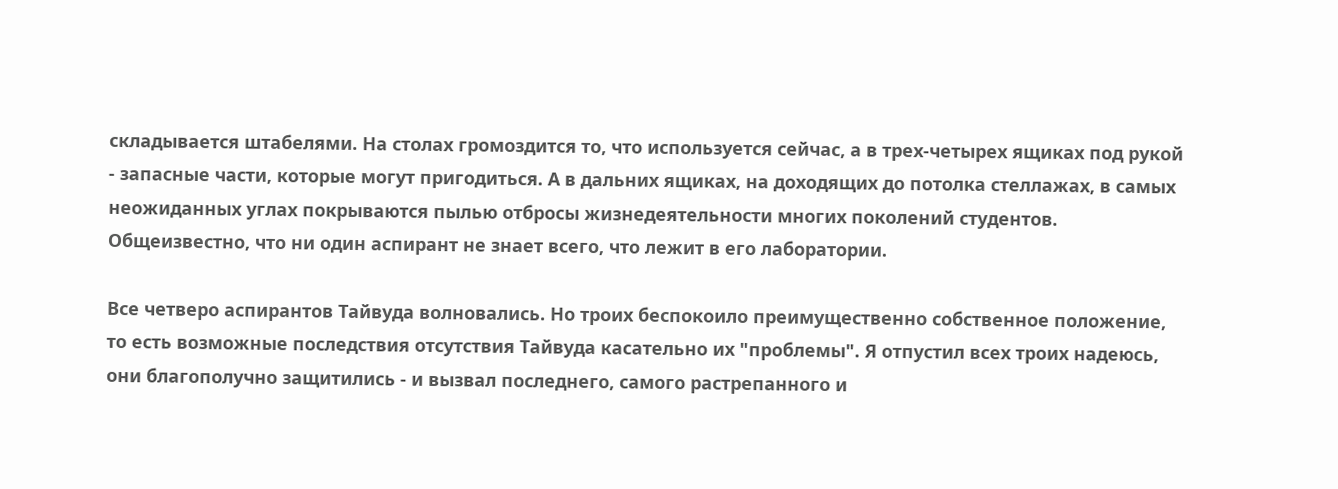складывается штабелями. На столах громоздится то, что используется сейчас, а в трех-четырех ящиках под рукой - запасные части, которые могут пригодиться. А в дальних ящиках, на доходящих до потолка стеллажах, в самых неожиданных углах покрываются пылью отбросы жизнедеятельности многих поколений студентов. Общеизвестно, что ни один аспирант не знает всего, что лежит в его лаборатории.

Все четверо аспирантов Тайвуда волновались. Но троих беспокоило преимущественно собственное положение, то есть возможные последствия отсутствия Тайвуда касательно их "проблемы". Я отпустил всех троих надеюсь, они благополучно защитились - и вызвал последнего, самого растрепанного и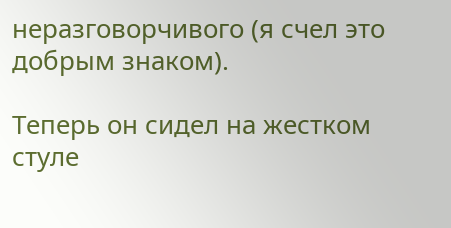неразговорчивого (я счел это добрым знаком).

Теперь он сидел на жестком стуле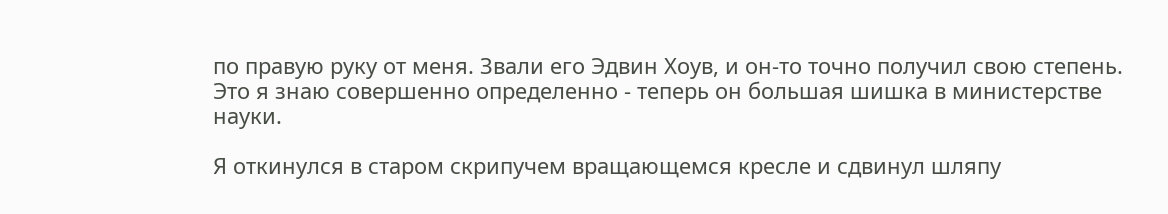по правую руку от меня. Звали его Эдвин Хоув, и он-то точно получил свою степень. Это я знаю совершенно определенно - теперь он большая шишка в министерстве науки.

Я откинулся в старом скрипучем вращающемся кресле и сдвинул шляпу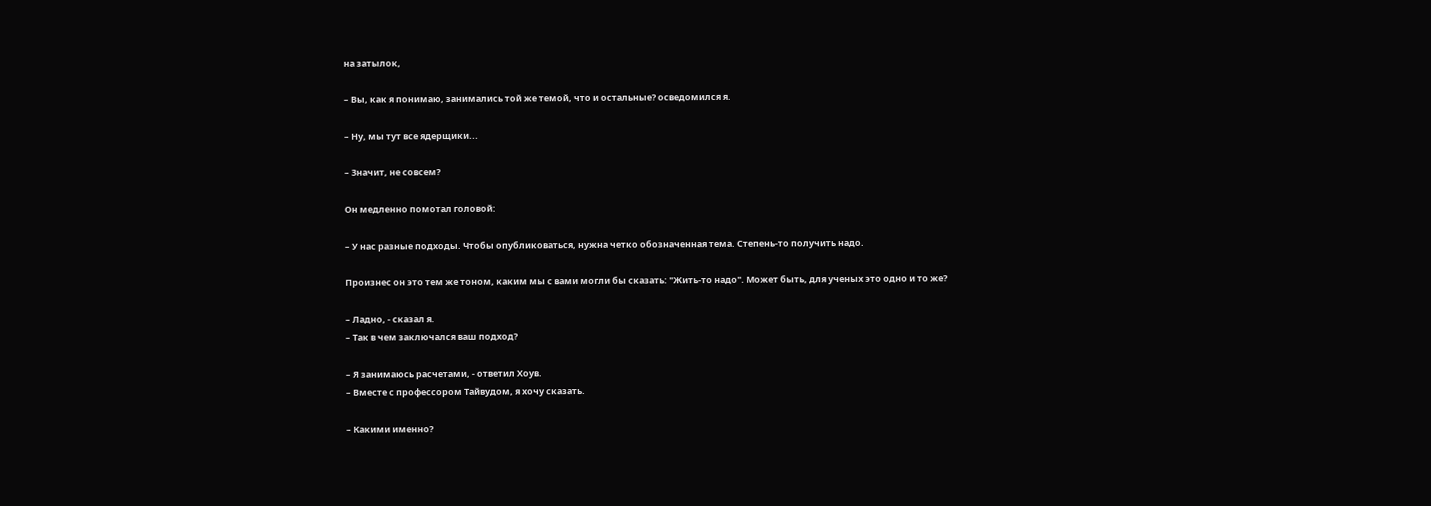на затылок,

– Вы, как я понимаю, занимались той же темой, что и остальные? осведомился я.

– Ну, мы тут все ядерщики...

– Значит, не совсем?

Он медленно помотал головой:

– У нас разные подходы. Чтобы опубликоваться, нужна четко обозначенная тема. Степень-то получить надо.

Произнес он это тем же тоном, каким мы с вами могли бы сказать: "Жить-то надо". Может быть, для ученых это одно и то же?

– Ладно, - сказал я.
– Так в чем заключался ваш подход?

– Я занимаюсь расчетами, - ответил Хоув.
– Вместе с профессором Тайвудом, я хочу сказать.

– Какими именно?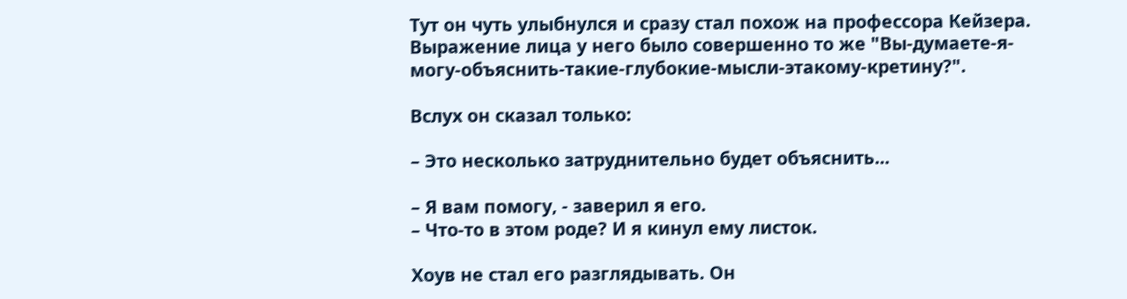Тут он чуть улыбнулся и сразу стал похож на профессора Кейзера. Выражение лица у него было совершенно то же "Вы-думаете-я-могу-объяснить-такие-глубокие-мысли-этакому-кретину?".

Вслух он сказал только:

– Это несколько затруднительно будет объяснить...

– Я вам помогу, - заверил я его.
– Что-то в этом роде? И я кинул ему листок.

Хоув не стал его разглядывать. Он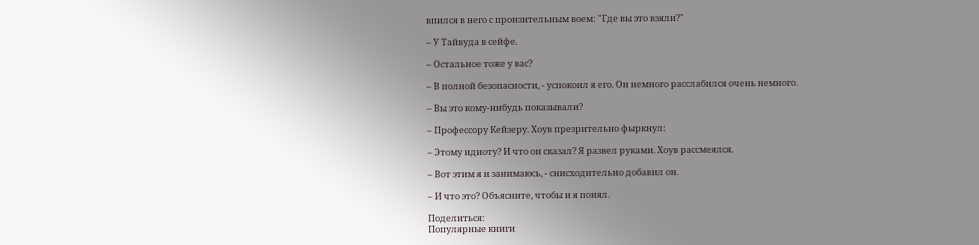впился в него с пронзительным воем: "Где вы это взяли?"

– У Тайвуда в сейфе.

– Остальное тоже у вас?

– В полной безопасности, - успокоил я его. Он немного расслабился очень немного.

– Вы это кому-нибудь показывали?

– Профессору Кейзеру. Хоув презрительно фыркнул:

– Этому идиоту? И что он сказал? Я развел руками. Хоув рассмеялся.

– Вот этим я и занимаюсь, - снисходительно добавил он.

– И что это? Объясните, чтобы и я понял.

Поделиться:
Популярные книги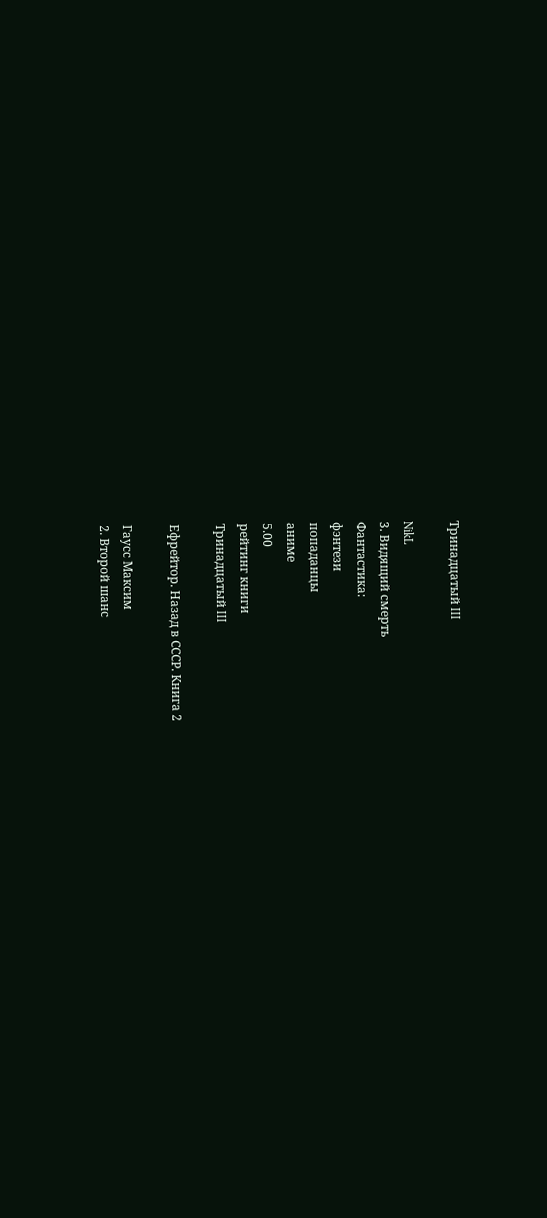Тринадцатый III

NikL
3. Видящий смерть
Фантастика:
фэнтези
попаданцы
аниме
5.00
рейтинг книги
Тринадцатый III

Ефрейтор. Назад в СССР. Книга 2

Гаусс Максим
2. Второй шанс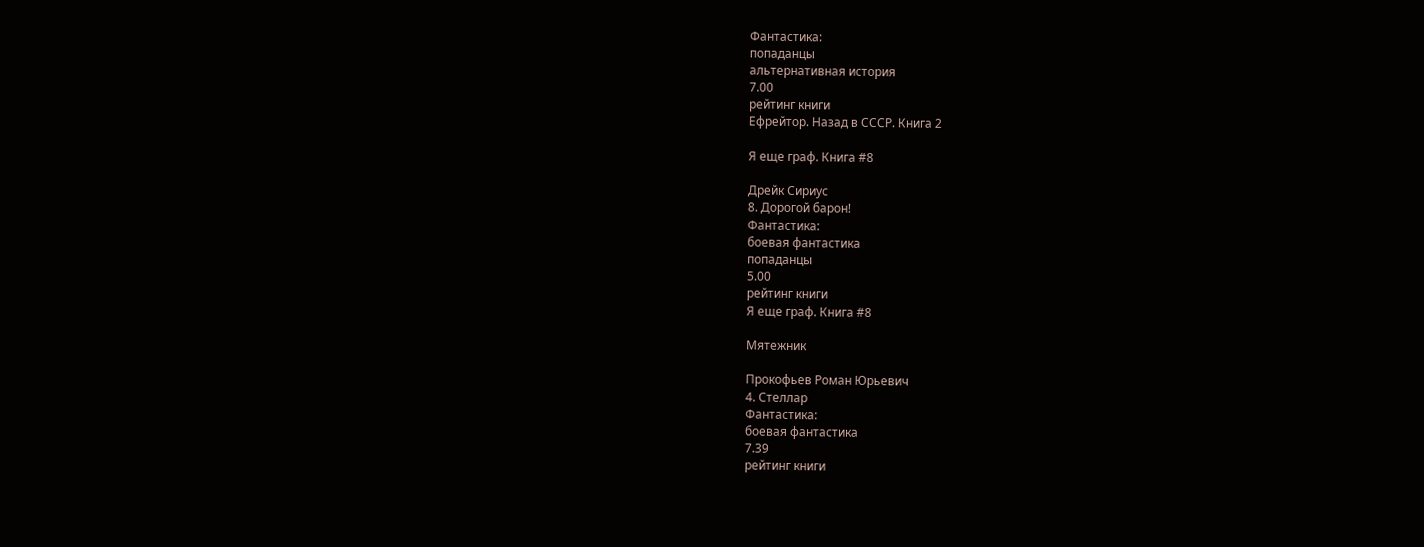Фантастика:
попаданцы
альтернативная история
7.00
рейтинг книги
Ефрейтор. Назад в СССР. Книга 2

Я еще граф. Книга #8

Дрейк Сириус
8. Дорогой барон!
Фантастика:
боевая фантастика
попаданцы
5.00
рейтинг книги
Я еще граф. Книга #8

Мятежник

Прокофьев Роман Юрьевич
4. Стеллар
Фантастика:
боевая фантастика
7.39
рейтинг книги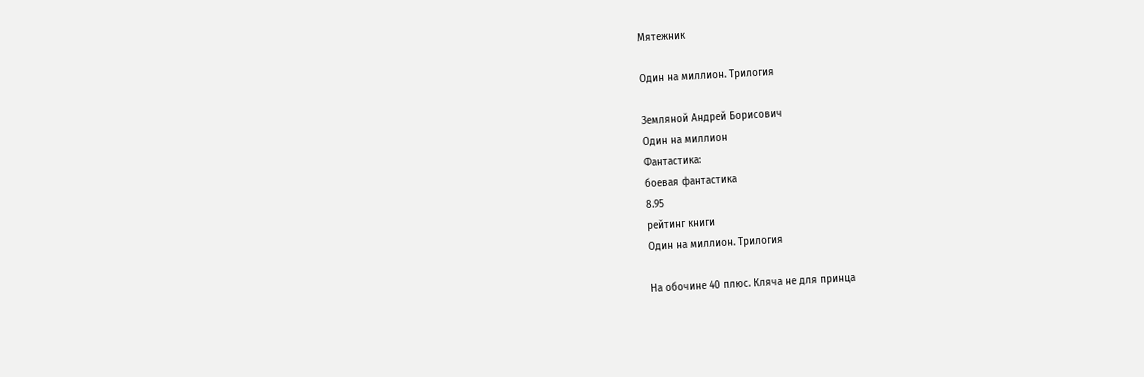Мятежник

Один на миллион. Трилогия

Земляной Андрей Борисович
Один на миллион
Фантастика:
боевая фантастика
8.95
рейтинг книги
Один на миллион. Трилогия

На обочине 40 плюс. Кляча не для принца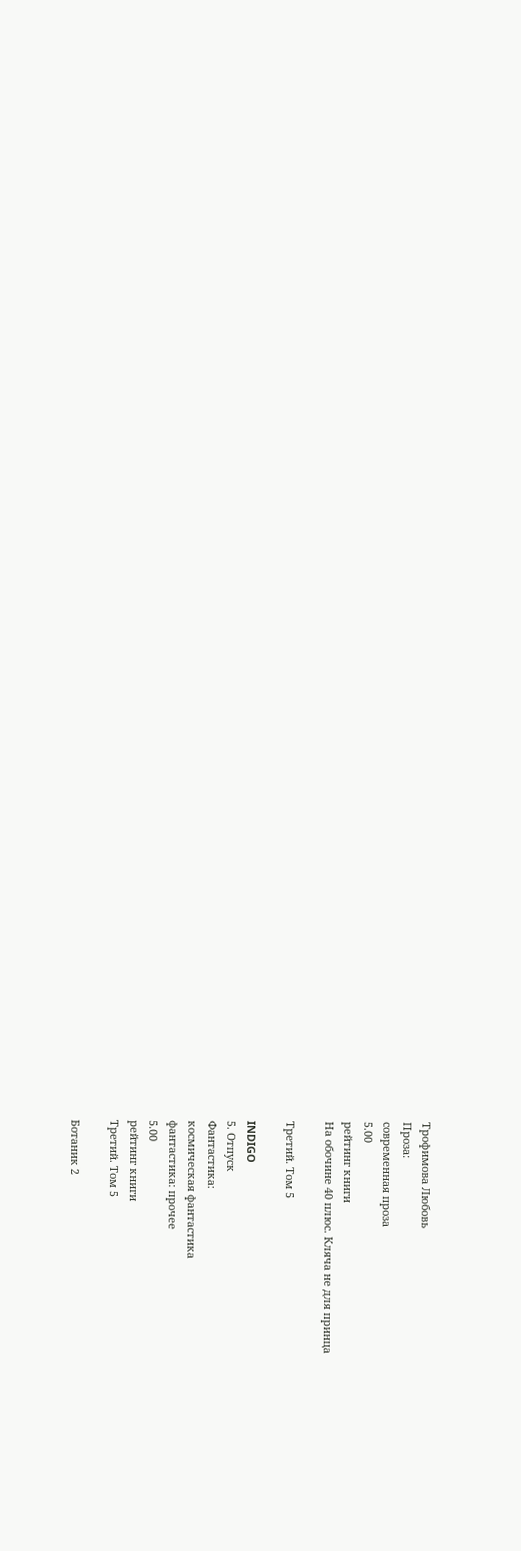Трофимова Любовь
Проза:
современная проза
5.00
рейтинг книги
На обочине 40 плюс. Кляча не для принца

Третий. Том 5

INDIGO
5. Отпуск
Фантастика:
космическая фантастика
фантастика: прочее
5.00
рейтинг книги
Третий. Том 5

Ботаник 2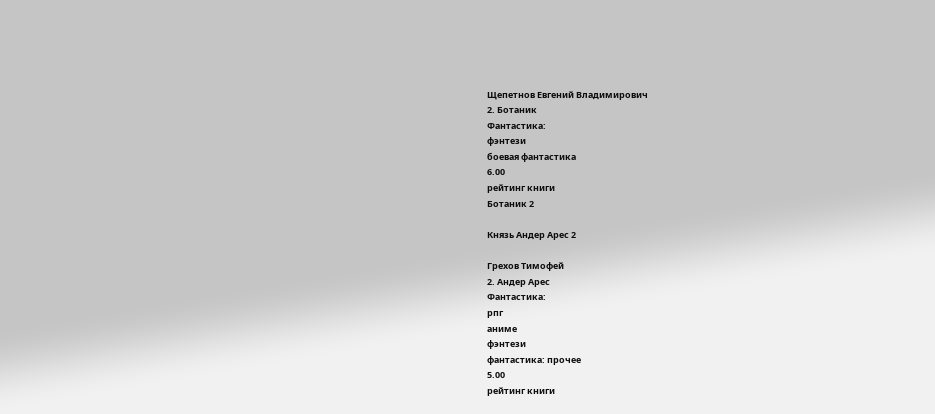Щепетнов Евгений Владимирович
2. Ботаник
Фантастика:
фэнтези
боевая фантастика
6.00
рейтинг книги
Ботаник 2

Князь Андер Арес 2

Грехов Тимофей
2. Андер Арес
Фантастика:
рпг
аниме
фэнтези
фантастика: прочее
5.00
рейтинг книги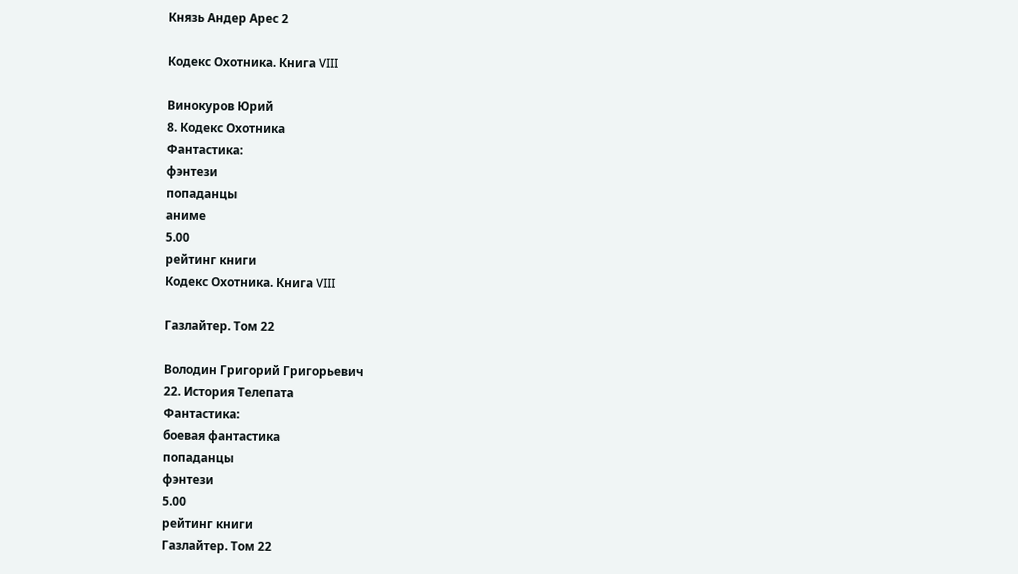Князь Андер Арес 2

Кодекс Охотника. Книга VIII

Винокуров Юрий
8. Кодекс Охотника
Фантастика:
фэнтези
попаданцы
аниме
5.00
рейтинг книги
Кодекс Охотника. Книга VIII

Газлайтер. Том 22

Володин Григорий Григорьевич
22. История Телепата
Фантастика:
боевая фантастика
попаданцы
фэнтези
5.00
рейтинг книги
Газлайтер. Том 22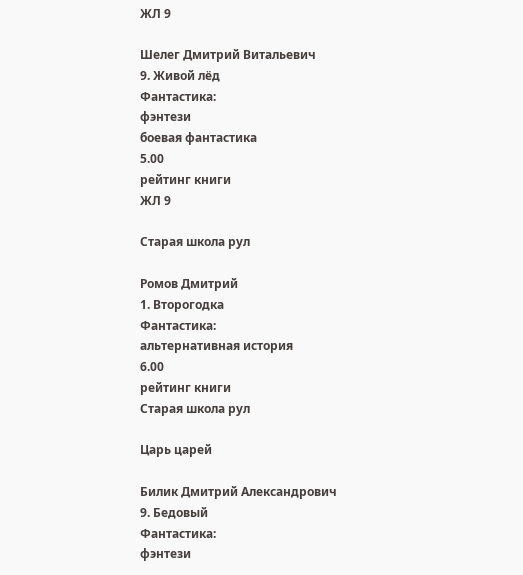ЖЛ 9

Шелег Дмитрий Витальевич
9. Живой лёд
Фантастика:
фэнтези
боевая фантастика
5.00
рейтинг книги
ЖЛ 9

Старая школа рул

Ромов Дмитрий
1. Второгодка
Фантастика:
альтернативная история
6.00
рейтинг книги
Старая школа рул

Царь царей

Билик Дмитрий Александрович
9. Бедовый
Фантастика:
фэнтези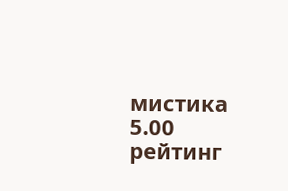мистика
5.00
рейтинг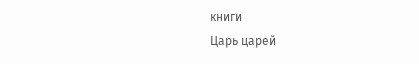книги
Царь царей